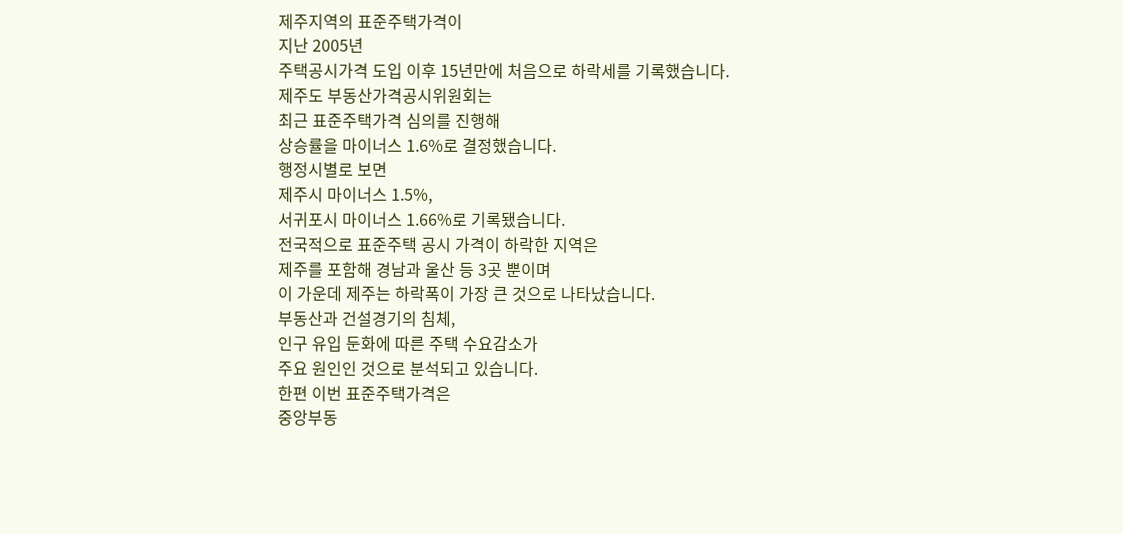제주지역의 표준주택가격이
지난 2005년
주택공시가격 도입 이후 15년만에 처음으로 하락세를 기록했습니다.
제주도 부동산가격공시위원회는
최근 표준주택가격 심의를 진행해
상승률을 마이너스 1.6%로 결정했습니다.
행정시별로 보면
제주시 마이너스 1.5%,
서귀포시 마이너스 1.66%로 기록됐습니다.
전국적으로 표준주택 공시 가격이 하락한 지역은
제주를 포함해 경남과 울산 등 3곳 뿐이며
이 가운데 제주는 하락폭이 가장 큰 것으로 나타났습니다.
부동산과 건설경기의 침체,
인구 유입 둔화에 따른 주택 수요감소가
주요 원인인 것으로 분석되고 있습니다.
한편 이번 표준주택가격은
중앙부동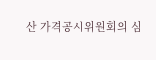산 가격공시위원회의 심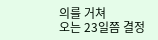의를 거쳐
오는 23일쯤 결정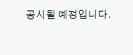공시될 예정입니다.